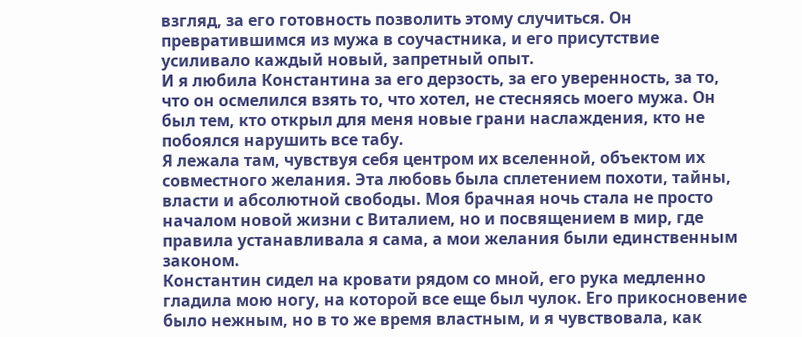взгляд, за его готовность позволить этому случиться. Он превратившимся из мужа в соучастника, и его присутствие усиливало каждый новый, запретный опыт.
И я любила Константина за его дерзость, за его уверенность, за то, что он осмелился взять то, что хотел, не стесняясь моего мужа. Он был тем, кто открыл для меня новые грани наслаждения, кто не побоялся нарушить все табу.
Я лежала там, чувствуя себя центром их вселенной, объектом их совместного желания. Эта любовь была сплетением похоти, тайны, власти и абсолютной свободы. Моя брачная ночь стала не просто началом новой жизни с Виталием, но и посвящением в мир, где правила устанавливала я сама, а мои желания были единственным законом.
Константин сидел на кровати рядом со мной, его рука медленно гладила мою ногу, на которой все еще был чулок. Его прикосновение было нежным, но в то же время властным, и я чувствовала, как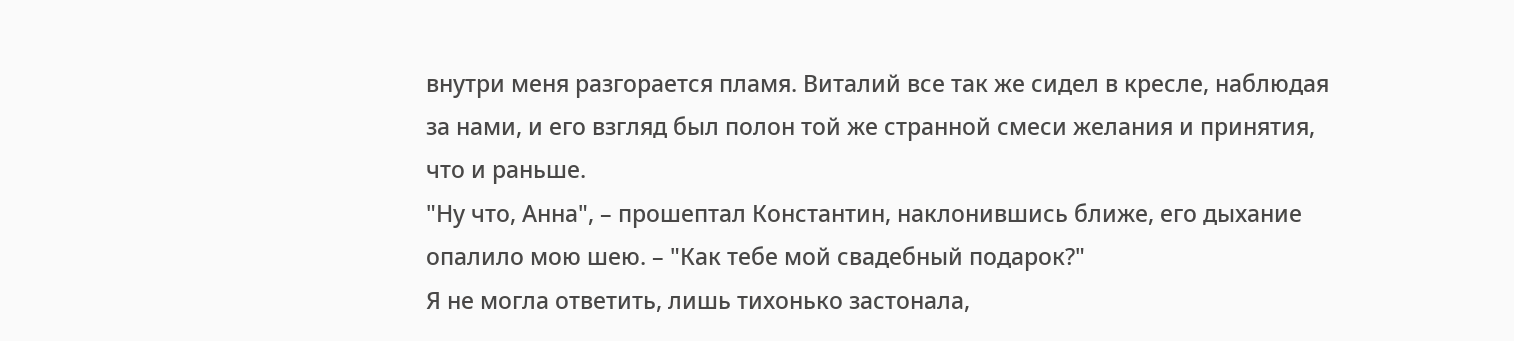внутри меня разгорается пламя. Виталий все так же сидел в кресле, наблюдая за нами, и его взгляд был полон той же странной смеси желания и принятия, что и раньше.
"Ну что, Анна", – прошептал Константин, наклонившись ближе, его дыхание опалило мою шею. – "Как тебе мой свадебный подарок?"
Я не могла ответить, лишь тихонько застонала,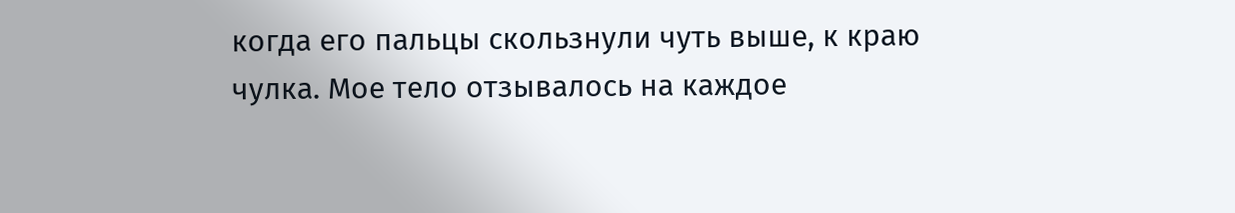когда его пальцы скользнули чуть выше, к краю чулка. Мое тело отзывалось на каждое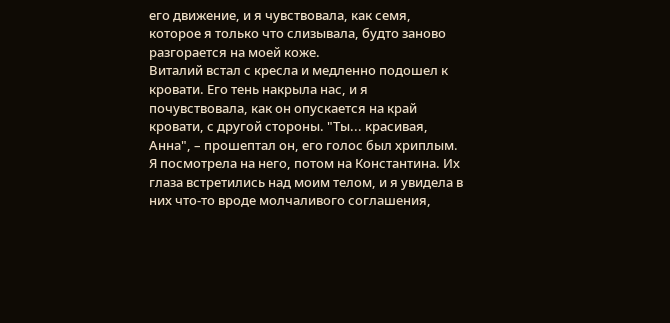его движение, и я чувствовала, как семя, которое я только что слизывала, будто заново разгорается на моей коже.
Виталий встал с кресла и медленно подошел к кровати. Его тень накрыла нас, и я почувствовала, как он опускается на край кровати, с другой стороны. "Ты... красивая, Анна", – прошептал он, его голос был хриплым.
Я посмотрела на него, потом на Константина. Их глаза встретились над моим телом, и я увидела в них что-то вроде молчаливого соглашения,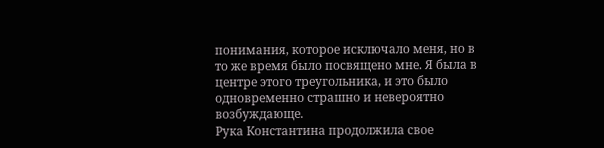понимания, которое исключало меня, но в то же время было посвящено мне. Я была в центре этого треугольника, и это было одновременно страшно и невероятно возбуждающе.
Рука Константина продолжила свое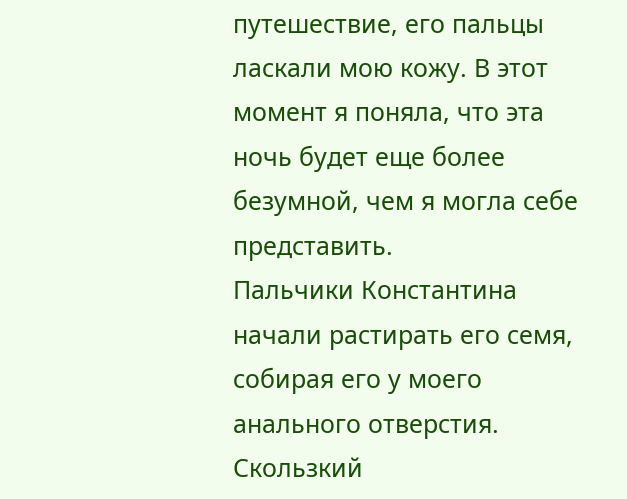путешествие, его пальцы ласкали мою кожу. В этот момент я поняла, что эта ночь будет еще более безумной, чем я могла себе представить.
Пальчики Константина начали растирать его семя, собирая его у моего анального отверстия. Скользкий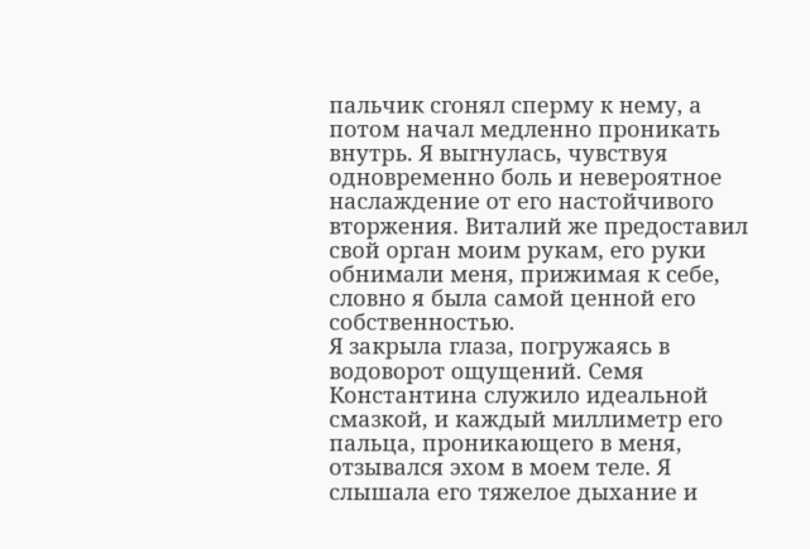пальчик сгонял сперму к нему, а потом начал медленно проникать внутрь. Я выгнулась, чувствуя одновременно боль и невероятное наслаждение от его настойчивого вторжения. Виталий же предоставил свой орган моим рукам, его руки обнимали меня, прижимая к себе, словно я была самой ценной его собственностью.
Я закрыла глаза, погружаясь в водоворот ощущений. Семя Константина служило идеальной смазкой, и каждый миллиметр его пальца, проникающего в меня, отзывался эхом в моем теле. Я слышала его тяжелое дыхание и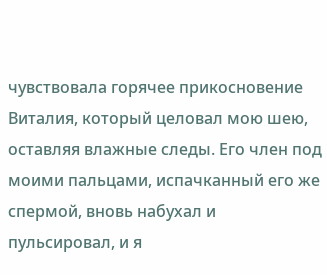чувствовала горячее прикосновение Виталия, который целовал мою шею, оставляя влажные следы. Его член под моими пальцами, испачканный его же спермой, вновь набухал и пульсировал, и я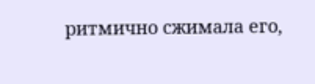ритмично сжимала его,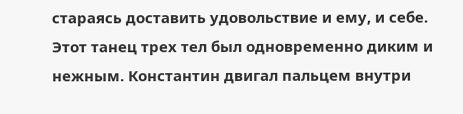стараясь доставить удовольствие и ему, и себе.
Этот танец трех тел был одновременно диким и нежным. Константин двигал пальцем внутри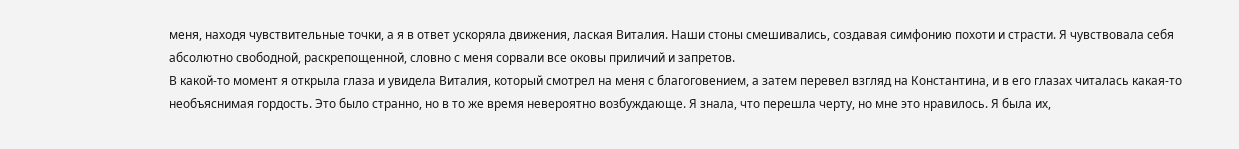меня, находя чувствительные точки, а я в ответ ускоряла движения, лаская Виталия. Наши стоны смешивались, создавая симфонию похоти и страсти. Я чувствовала себя абсолютно свободной, раскрепощенной, словно с меня сорвали все оковы приличий и запретов.
В какой-то момент я открыла глаза и увидела Виталия, который смотрел на меня с благоговением, а затем перевел взгляд на Константина, и в его глазах читалась какая-то необъяснимая гордость. Это было странно, но в то же время невероятно возбуждающе. Я знала, что перешла черту, но мне это нравилось. Я была их,